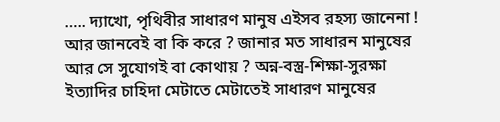….. দ্যাখো, পৃথিবীর সাধারণ মানুষ এইসব রহস্য জানেনা ! আর জানবেই বা কি করে ? জানার মত সাধারন মানুষের আর সে সুযোগই বা কোথায় ? অন্ন-বস্ত্র-শিক্ষা-সুরক্ষা ইত্যাদির চাহিদা মেটাতে মেটাতেই সাধারণ মানুষের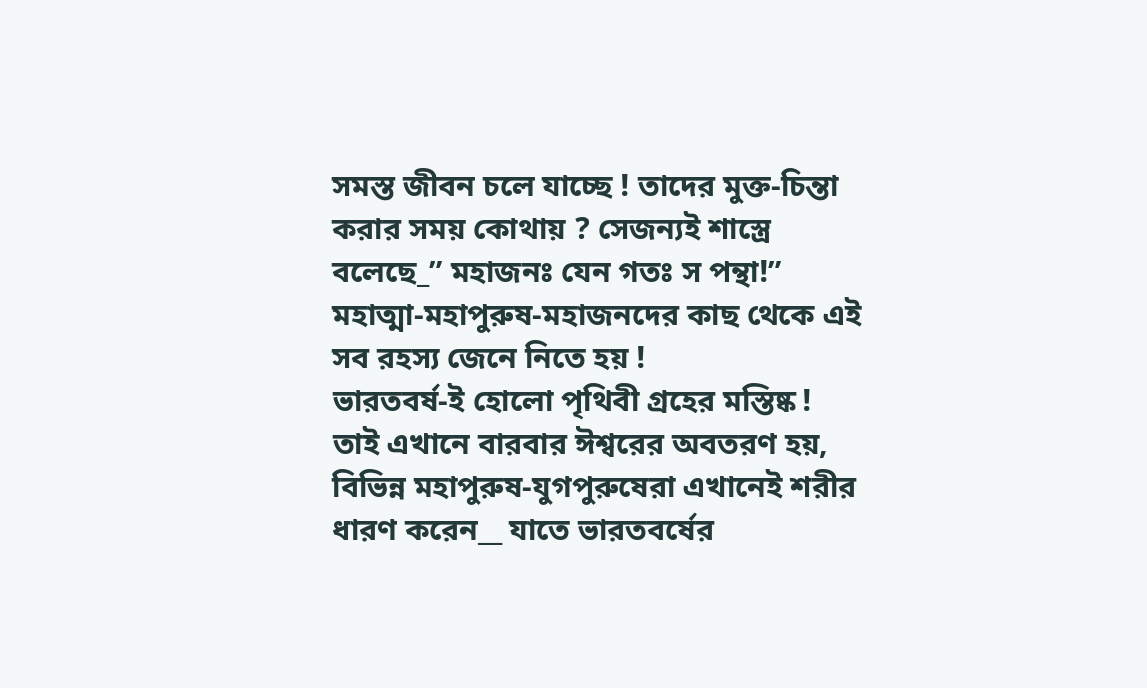সমস্ত জীবন চলে যাচ্ছে ! তাদের মুক্ত-চিন্তা করার সময় কোথায় ? সেজন্যই শাস্ত্রে বলেছে_” মহাজনঃ যেন গতঃ স পন্থা!” মহাত্মা-মহাপুরুষ-মহাজনদের কাছ থেকে এই সব রহস্য জেনে নিতে হয় !
ভারতবর্ষ-ই হোলো পৃথিবী গ্রহের মস্তিষ্ক ! তাই এখানে বারবার ঈশ্বরের অবতরণ হয়, বিভিন্ন মহাপুরুষ-যুগপুরুষেরা এখানেই শরীর ধারণ করেন__ যাতে ভারতবর্ষের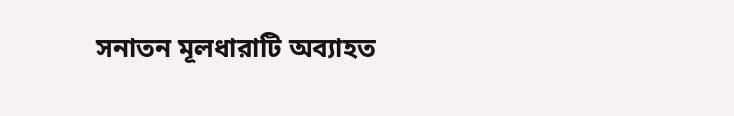সনাতন মূলধারাটি অব্যাহত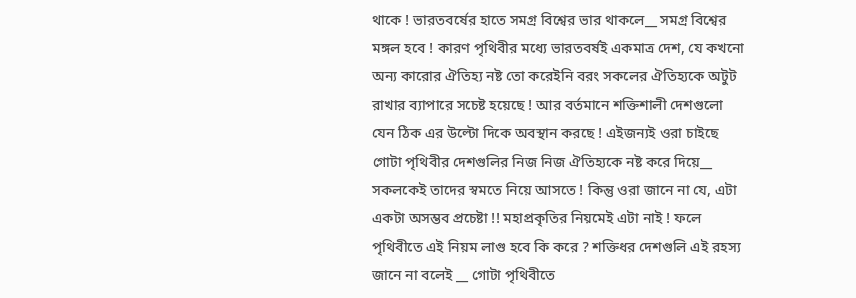থাকে ! ভারতবর্ষের হাতে সমগ্র বিশ্বের ভার থাকলে__ সমগ্র বিশ্বের মঙ্গল হবে ! কারণ পৃথিবীর মধ্যে ভারতবর্ষই একমাত্র দেশ, যে কখনো অন্য কারোর ঐতিহ্য নষ্ট তো করেইনি বরং সকলের ঐতিহ্যকে অটুট রাখার ব্যাপারে সচেষ্ট হয়েছে ! আর বর্তমানে শক্তিশালী দেশগুলো যেন ঠিক এর উল্টো দিকে অবস্থান করছে ! এইজন্যই ওরা চাইছে গোটা পৃথিবীর দেশগুলির নিজ নিজ ঐতিহ্যকে নষ্ট করে দিয়ে__ সকলকেই তাদের স্বমতে নিয়ে আসতে ! কিন্তু ওরা জানে না যে, এটা একটা অসম্ভব প্রচেষ্টা !! মহাপ্রকৃতির নিয়মেই এটা নাই ! ফলে পৃথিবীতে এই নিয়ম লাগু হবে কি করে ? শক্তিধর দেশগুলি এই রহস্য জানে না বলেই __ গোটা পৃথিবীতে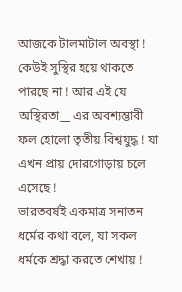আজকে টালমাটাল অবস্থা ! কেউই সুস্থির হয়ে থাকতে পারছে না ! আর এই যে অস্থিরতা__ এর অবশ্যম্ভাবী ফল হোলো তৃতীয় বিশ্বযুদ্ধ ! যা এখন প্রায় দোরগোড়ায় চলে এসেছে !
ভারতবর্ষই একমাত্র সনাতন ধর্মের কথা বলে, যা সকল ধর্মকে শ্রদ্ধা করতে শেখায় !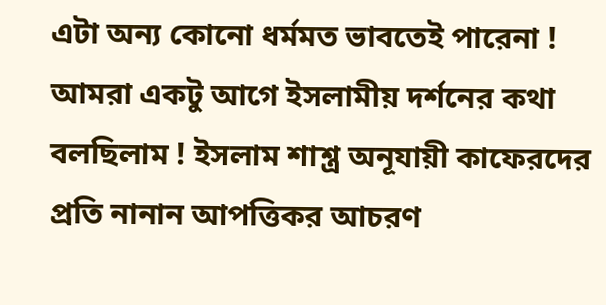এটা অন্য কোনো ধর্মমত ভাবতেই পারেনা ! আমরা একটু আগে ইসলামীয় দর্শনের কথা বলছিলাম ! ইসলাম শাশ্ত্র অনূযায়ী কাফেরদের প্রতি নানান আপত্তিকর আচরণ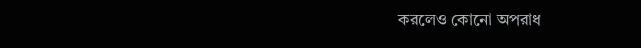করলেও কোনো অপরাধ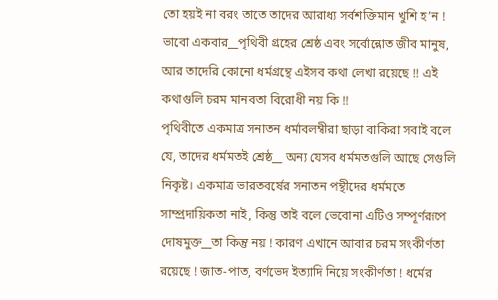তো হয়ই না বরং তাতে তাদের আরাধ্য সর্বশক্তিমান খুশি হ’ন ! ভাবো একবার__পৃথিবী গ্রহের শ্রেষ্ঠ এবং সর্বোন্নোত জীব মানুষ, আর তাদেরি কোনো ধর্মগ্রন্থে এইসব কথা লেখা রয়েছে !! এই কথাগুলি চরম মানবতা বিরোধী নয় কি !!
পৃথিবীতে একমাত্র সনাতন ধর্মাবলম্বীরা ছাড়া বাকিরা সবাই বলে যে, তাদের ধর্মমতই শ্রেষ্ঠ__ অন্য যেসব ধর্মমতগুলি আছে সেগুলি নিকৃষ্ট। একমাত্র ভারতবর্ষের সনাতন পন্থীদের ধর্মমতে সাম্প্রদায়িকতা নাই, কিন্তু তাই বলে ভেবোনা এটিও সম্পূর্ণরূপে দোষমুক্ত__তা কিন্তু নয় ! কারণ এখানে আবার চরম সংকীর্ণতা রয়েছে ! জাত-পাত, বর্ণভেদ ইত্যাদি নিয়ে সংকীর্ণতা ! ধর্মের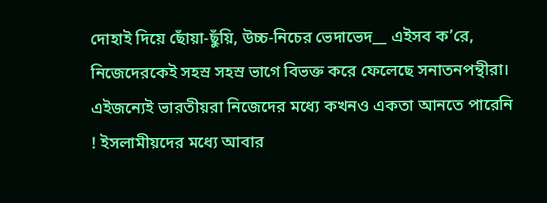দোহাই দিয়ে ছোঁয়া-ছুঁয়ি, উচ্চ-নিচের ভেদাভেদ__ এইসব ক’রে, নিজেদেরকেই সহস্র সহস্র ভাগে বিভক্ত করে ফেলেছে সনাতনপন্থীরা।
এইজন্যেই ভারতীয়রা নিজেদের মধ্যে কখনও একতা আনতে পারেনি ! ইসলামীয়দের মধ্যে আবার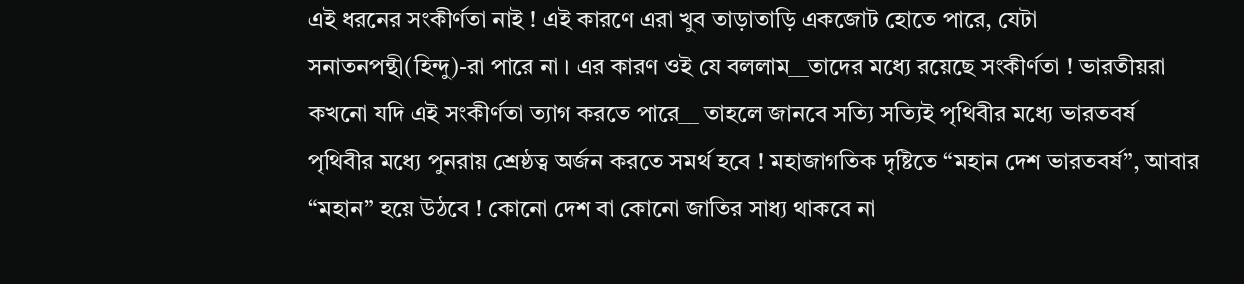এই ধরনের সংকীর্ণতা নাই ! এই কারণে এরা খুব তাড়াতাড়ি একজোট হোতে পারে, যেটা সনাতনপন্থী(হিন্দু)-রা পারে না । এর কারণ ওই যে বললাম__তাদের মধ্যে রয়েছে সংকীর্ণতা ! ভারতীয়রা কখনো যদি এই সংকীর্ণতা ত্যাগ করতে পারে__ তাহলে জানবে সত্যি সত্যিই পৃথিবীর মধ্যে ভারতবর্ষ পৃথিবীর মধ্যে পুনরায় শ্রেষ্ঠত্ব অর্জন করতে সমর্থ হবে ! মহাজাগতিক দৃষ্টিতে “মহান দেশ ভারতবর্ষ”, আবার “মহান” হয়ে উঠবে ! কোনো দেশ বা কোনো জাতির সাধ্য থাকবে না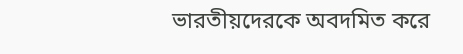ভারতীয়দেরকে অবদমিত করে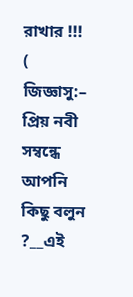রাখার !!!
( জিজ্ঞাসু:– প্রিয় নবী সম্বন্ধে আপনি কিছু বলুন ?__এই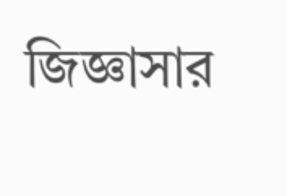জিজ্ঞাসার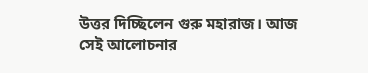উত্তর দিচ্ছিলেন গুরু মহারাজ। আজ সেই আলোচনার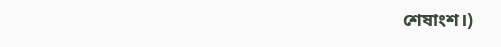শেষাংশ।)